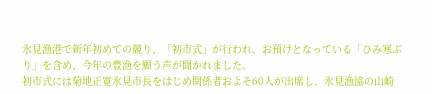氷見漁港で新年初めての競り、「初市式」が行われ、お預けとなっている「ひみ寒ぶり」を含め、今年の豊漁を願う声が聞かれました。
初市式には菊地正寛氷見市長をはじめ関係者およそ60人が出席し、氷見漁協の山崎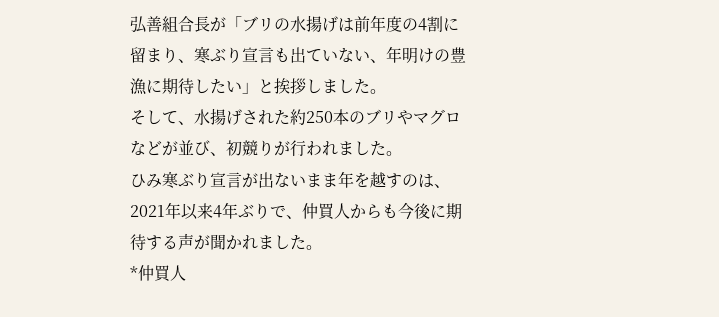弘善組合長が「ブリの水揚げは前年度の4割に留まり、寒ぶり宣言も出ていない、年明けの豊漁に期待したい」と挨拶しました。
そして、水揚げされた約250本のブリやマグロなどが並び、初競りが行われました。
ひみ寒ぶり宣言が出ないまま年を越すのは、2021年以来4年ぶりで、仲買人からも今後に期待する声が聞かれました。
*仲買人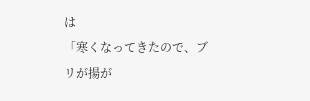は
「寒くなってきたので、ブリが揚が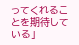ってくれることを期待している」